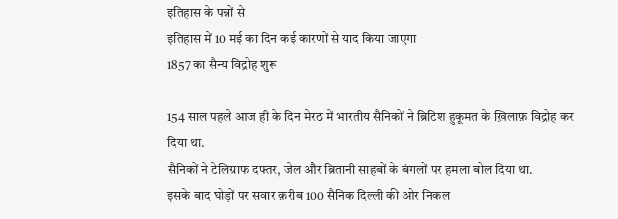इतिहास के पन्नों से
इतिहास में 10 मई का दिन कई कारणों से याद किया जाएगा
1857 का सैन्य विद्रोह शुरू

154 साल पहले आज ही के दिन मेरठ में भारतीय सैनिकों ने ब्रिटिश हुकूमत के ख़िलाफ़ विद्रोह कर दिया था.
सैनिकों ने टेलिग्राफ दफ्तर, जेल और ब्रितानी साहबों के बंगलों पर हमला बोल दिया था.
इसके बाद घोड़ों पर सवार क़रीब 100 सैनिक दिल्ली की ओर निकल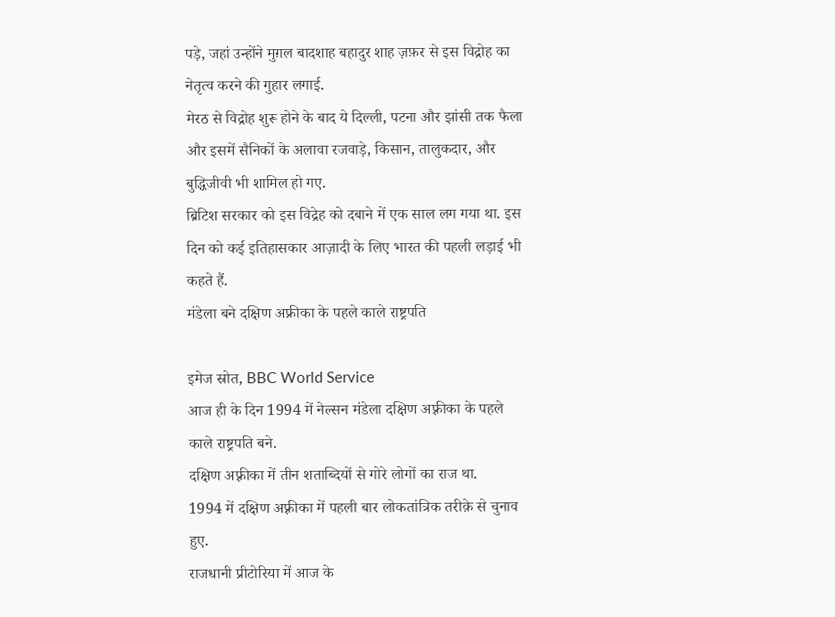पड़े, जहां उन्होंने मुग़ल बादशाह बहादुर शाह ज़फ़र से इस विद्रोह का नेतृत्व करने की गुहार लगाई.
मेरठ से विद्रोह शुरू होने के बाद ये दिल्ली, पटना और झांसी तक फैला और इसमें सैनिकों के अलावा रजवाड़े, किसान, तालुकदार, और बुद्धिजीवी भी शामिल हो गए.
ब्रिटिश सरकार को इस विद्रेह को दबाने में एक साल लग गया था. इस दिन को कई इतिहासकार आज़ादी के लिए भारत की पहली लड़ाई भी कहते हैं.
मंडेला बने दक्षिण अफ्रीका के पहले काले राष्ट्रपति

इमेज स्रोत, BBC World Service
आज ही के दिन 1994 में नेल्सन मंडेला दक्षिण अफ़्रीका के पहले काले राष्ट्रपति बने.
दक्षिण अफ़्रीका में तीन शताब्दियों से गोरे लोगों का राज था.
1994 में दक्षिण अफ़्रीका में पहली बार लोकतांत्रिक तरीक़े से चुनाव हुए.
राजधानी प्रीटोरिया में आज के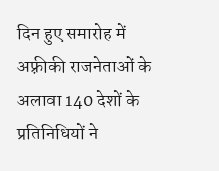दिन हुए समारोह में अफ़्रीकी राजनेताओं के अलावा 140 देशों के प्रतिनिधियों ने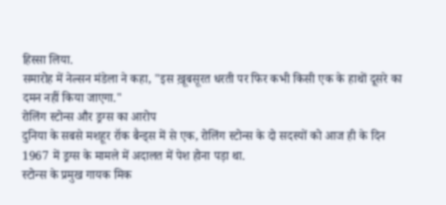हिस्सा लिया.
समारोह में नेल्सन मंडेला ने कहा, "इस ख़ूबसूरत धरती पर फिर कभी किसी एक के हाथों दूसरे का दमन नहीं किया जाएगा."
रोलिंग स्टोन्स और ड्रग्स का आरोप
दुनिया के सबसे मशहूर रॉक बैन्ड्स में से एक, रोलिंग स्टोन्स के दो सदस्यों को आज ही के दिन 1967 में ड्रग्स के मामले में अदालत में पेश होना पड़ा था.
स्टोन्स के प्रमुख गायक मिक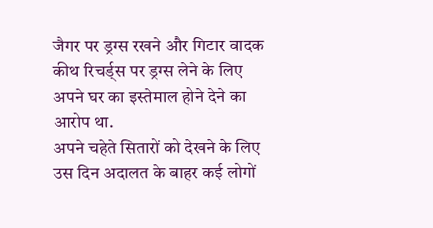जैगर पर ड्रग्स रखने और गिटार वादक कीथ रिचर्ड्स पर ड्रग्स लेने के लिए अपने घर का इस्तेमाल होने देने का आरोप था.
अपने चहेते सितारों को देखने के लिए उस दिन अदालत के बाहर कई लोगों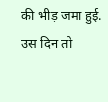की भीड़ जमा हुई.
उस दिन तो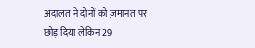अदालत ने दोनों को ज़मानत पर छोड़ दिया लेकिन 29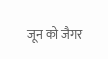जून को जैगर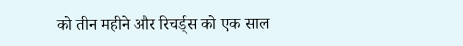को तीन महीने और रिचर्ड्स को एक साल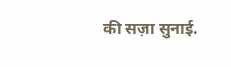की सज़ा सुनाई.